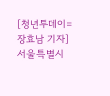[청년투데이=장효남 기자] 서울특별시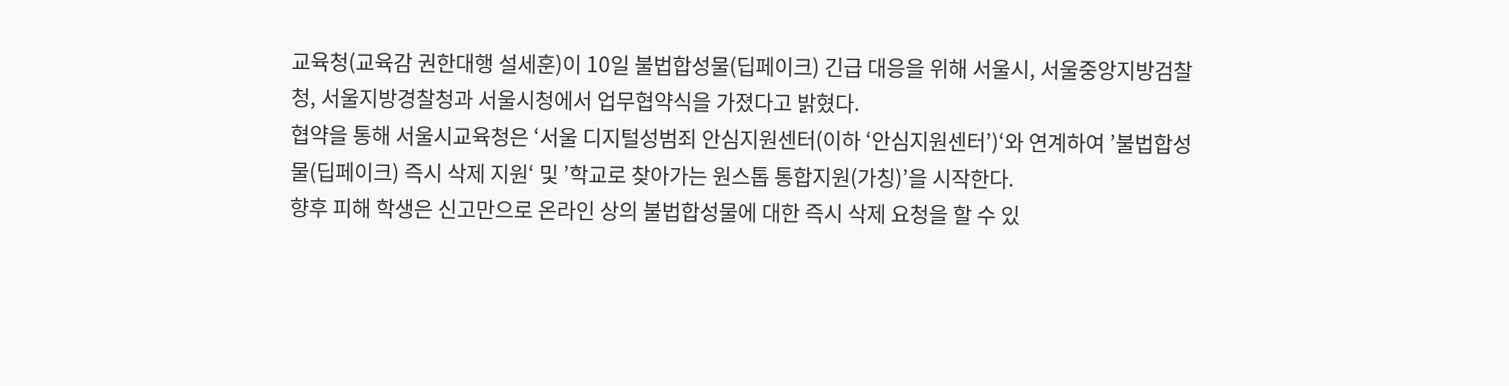교육청(교육감 권한대행 설세훈)이 10일 불법합성물(딥페이크) 긴급 대응을 위해 서울시, 서울중앙지방검찰청, 서울지방경찰청과 서울시청에서 업무협약식을 가졌다고 밝혔다.
협약을 통해 서울시교육청은 ‘서울 디지털성범죄 안심지원센터(이하 ‘안심지원센터’)‘와 연계하여 ’불법합성물(딥페이크) 즉시 삭제 지원‘ 및 ’학교로 찾아가는 원스톱 통합지원(가칭)’을 시작한다.
향후 피해 학생은 신고만으로 온라인 상의 불법합성물에 대한 즉시 삭제 요청을 할 수 있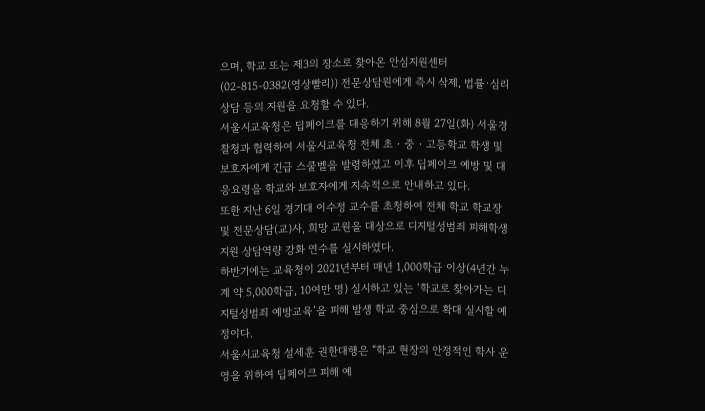으며, 학교 또는 제3의 장소로 찾아온 안심지원센터(02-815-0382(영상빨리)) 전문상담원에게 즉시 삭제, 법률·심리상담 등의 지원을 요청할 수 있다.
서울시교육청은 딥페이크를 대응하기 위해 8월 27일(화) 서울경찰청과 협력하여 서울시교육청 전체 초‧중‧고등학교 학생 및 보호자에게 긴급 스쿨벨을 발령하였고 이후 딥페이크 예방 및 대응요령을 학교와 보호자에게 지속적으로 안내하고 있다.
또한 지난 6일 경기대 이수정 교수를 초청하여 전체 학교 학교장 및 전문상담(교)사, 희망 교원을 대상으로 디지털성범죄 피해학생지원 상담역량 강화 연수를 실시하였다.
하반기에는 교육청이 2021년부터 매년 1,000학급 이상(4년간 누계 약 5,000학급, 10여만 명) 실시하고 있는 ‘학교로 찾아가는 디지털성범죄 예방교육’을 피해 발생 학교 중심으로 확대 실시할 예정이다.
서울시교육청 설세훈 권한대행은 “학교 현장의 안정적인 학사 운영을 위하여 딥페이크 피해 예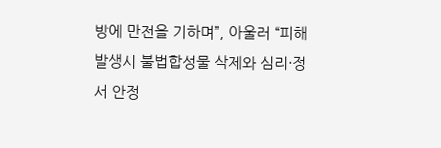방에 만전을 기하며”, 아울러 “피해 발생시 불법합성물 삭제와 심리·정서 안정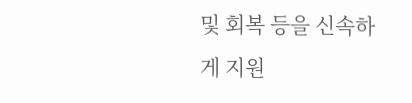및 회복 등을 신속하게 지원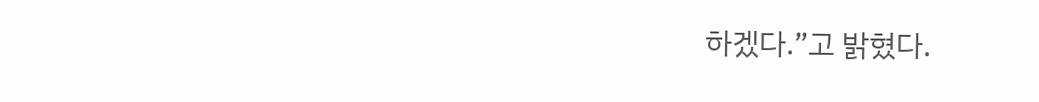하겠다.”고 밝혔다.